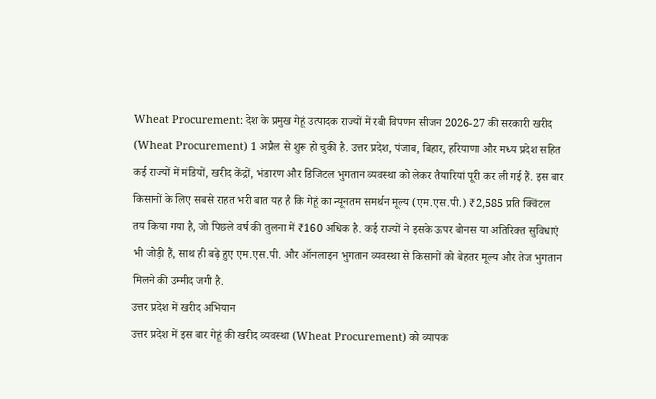Wheat Procurement: देश के प्रमुख गेहूं उत्पादक राज्यों में रबी विपणन सीजन 2026-27 की सरकारी खरीद (Wheat Procurement) 1 अप्रैल से शुरू हो चुकी है. उत्तर प्रदेश, पंजाब, बिहार, हरियाणा और मध्य प्रदेश सहित कई राज्यों में मंडियों, खरीद केंद्रों, भंडारण और डिजिटल भुगतान व्यवस्था को लेकर तैयारियां पूरी कर ली गई हैं. इस बार किसानों के लिए सबसे राहत भरी बात यह है कि गेहूं का न्यूनतम समर्थन मूल्य (एम.एस.पी.) ₹2,585 प्रति क्विंटल तय किया गया है, जो पिछले वर्ष की तुलना में ₹160 अधिक है. कई राज्यों ने इसके ऊपर बोनस या अतिरिक्त सुविधाएं भी जोड़ी हैं, साथ ही बढ़े हुए एम.एस.पी. और ऑनलाइन भुगतान व्यवस्था से किसानों को बेहतर मूल्य और तेज भुगतान मिलने की उम्मीद जगी है.
उत्तर प्रदेश में खरीद अभियान
उत्तर प्रदेश में इस बार गेहूं की खरीद व्यवस्था (Wheat Procurement) को व्यापक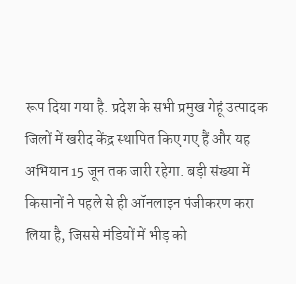रूप दिया गया है. प्रदेश के सभी प्रमुख गेहूं उत्पादक जिलों में खरीद केंद्र स्थापित किए गए हैं और यह अभियान 15 जून तक जारी रहेगा. बड़ी संख्या में किसानों ने पहले से ही ऑनलाइन पंजीकरण करा लिया है, जिससे मंडियों में भीड़ को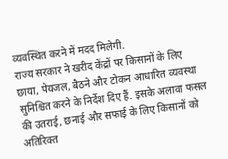व्यवस्थित करने में मदद मिलेगी.
राज्य सरकार ने खरीद केंद्रों पर किसानों के लिए छाया, पेयजल, बैठने और टोकन आधारित व्यवस्था सुनिश्चित करने के निर्देश दिए हैं. इसके अलावा फसल की उतराई, छनाई और सफाई के लिए किसानों को अतिरिक्त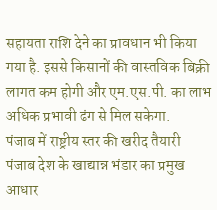सहायता राशि देने का प्रावधान भी किया गया है. इससे किसानों की वास्तविक बिक्री लागत कम होगी और एम.एस.पी. का लाभ अधिक प्रभावी ढंग से मिल सकेगा.
पंजाब में राष्ट्रीय स्तर की खरीद तैयारी
पंजाब देश के खाद्यान्न भंडार का प्रमुख आधार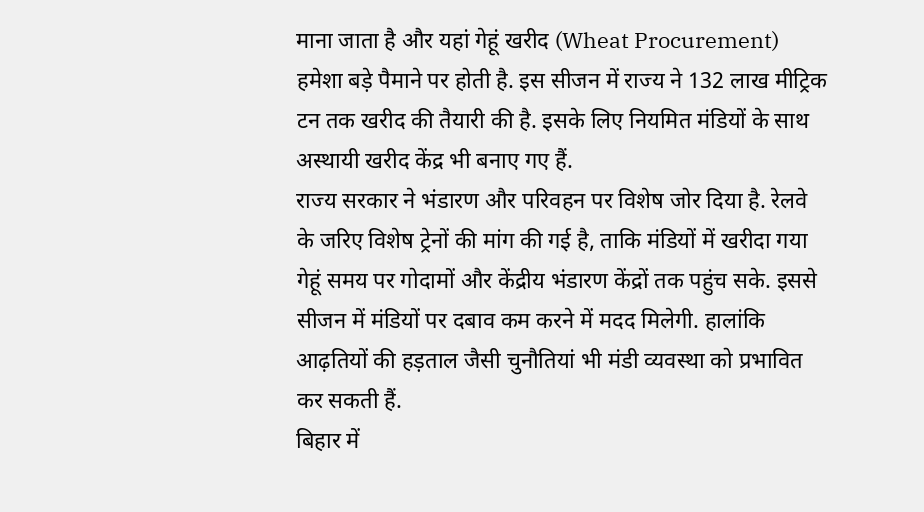माना जाता है और यहां गेहूं खरीद (Wheat Procurement) हमेशा बड़े पैमाने पर होती है. इस सीजन में राज्य ने 132 लाख मीट्रिक टन तक खरीद की तैयारी की है. इसके लिए नियमित मंडियों के साथ अस्थायी खरीद केंद्र भी बनाए गए हैं.
राज्य सरकार ने भंडारण और परिवहन पर विशेष जोर दिया है. रेलवे के जरिए विशेष ट्रेनों की मांग की गई है, ताकि मंडियों में खरीदा गया गेहूं समय पर गोदामों और केंद्रीय भंडारण केंद्रों तक पहुंच सके. इससे सीजन में मंडियों पर दबाव कम करने में मदद मिलेगी. हालांकि आढ़तियों की हड़ताल जैसी चुनौतियां भी मंडी व्यवस्था को प्रभावित कर सकती हैं.
बिहार में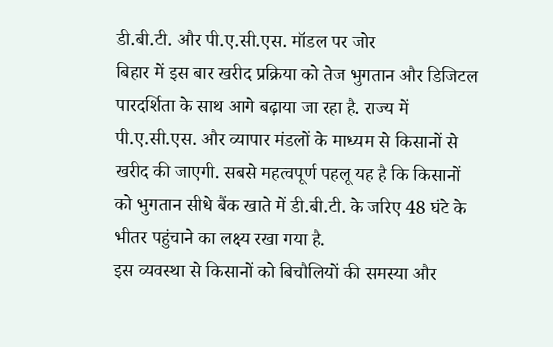डी.बी.टी. और पी.ए.सी.एस. मॉडल पर जोर
बिहार में इस बार खरीद प्रक्रिया को तेज भुगतान और डिजिटल पारदर्शिता के साथ आगे बढ़ाया जा रहा है. राज्य में पी.ए.सी.एस. और व्यापार मंडलों के माध्यम से किसानों से खरीद की जाएगी. सबसे महत्वपूर्ण पहलू यह है कि किसानों को भुगतान सीधे बैंक खाते में डी.बी.टी. के जरिए 48 घंटे के भीतर पहुंचाने का लक्ष्य रखा गया है.
इस व्यवस्था से किसानों को बिचौलियों की समस्या और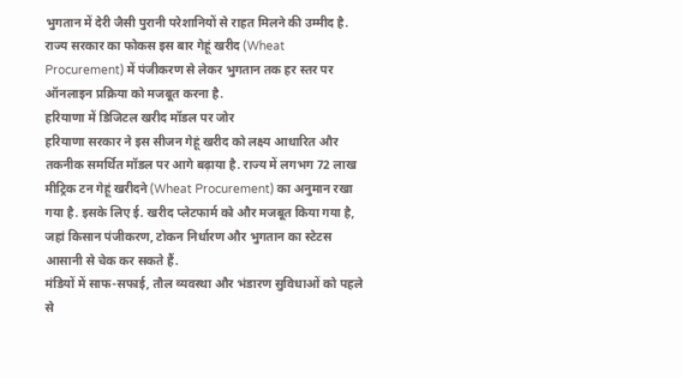भुगतान में देरी जैसी पुरानी परेशानियों से राहत मिलने की उम्मीद है. राज्य सरकार का फोकस इस बार गेहूं खरीद (Wheat Procurement) में पंजीकरण से लेकर भुगतान तक हर स्तर पर ऑनलाइन प्रक्रिया को मजबूत करना है.
हरियाणा में डिजिटल खरीद मॉडल पर जोर
हरियाणा सरकार ने इस सीजन गेहूं खरीद को लक्ष्य आधारित और तकनीक समर्थित मॉडल पर आगे बढ़ाया है. राज्य में लगभग 72 लाख मीट्रिक टन गेहूं खरीदने (Wheat Procurement) का अनुमान रखा गया है. इसके लिए ई. खरीद प्लेटफार्म को और मजबूत किया गया है, जहां किसान पंजीकरण, टोकन निर्धारण और भुगतान का स्टेटस आसानी से चेक कर सकते हैं.
मंडियों में साफ-सफाई, तौल व्यवस्था और भंडारण सुविधाओं को पहले से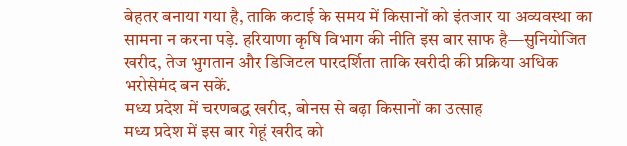बेहतर बनाया गया है, ताकि कटाई के समय में किसानों को इंतजार या अव्यवस्था का सामना न करना पड़े. हरियाणा कृषि विभाग की नीति इस बार साफ है—सुनियोजित खरीद, तेज भुगतान और डिजिटल पारदर्शिता ताकि खरीदी की प्रक्रिया अधिक भरोसेमंद बन सकें.
मध्य प्रदेश में चरणबद्ध खरीद, बोनस से बढ़ा किसानों का उत्साह
मध्य प्रदेश में इस बार गेहूं खरीद को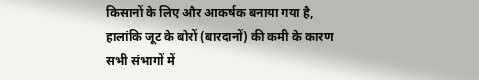किसानों के लिए और आकर्षक बनाया गया है, हालांकि जूट के बोरों (बारदानों) की कमी के कारण सभी संभागों में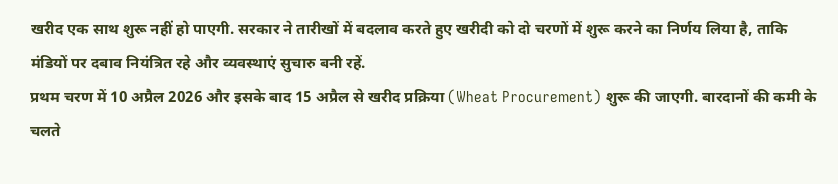खरीद एक साथ शुरू नहीं हो पाएगी. सरकार ने तारीखों में बदलाव करते हुए खरीदी को दो चरणों में शुरू करने का निर्णय लिया है, ताकि मंडियों पर दबाव नियंत्रित रहे और व्यवस्थाएं सुचारु बनी रहें.
प्रथम चरण में 10 अप्रैल 2026 और इसके बाद 15 अप्रैल से खरीद प्रक्रिया (Wheat Procurement) शुरू की जाएगी. बारदानों की कमी के चलते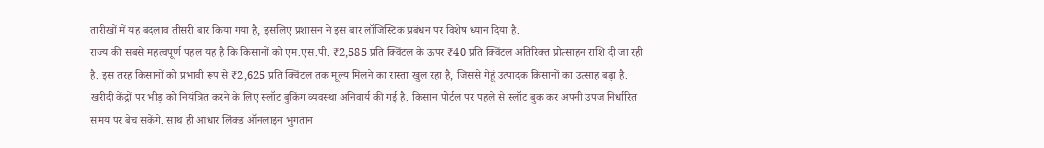तारीखों में यह बदलाव तीसरी बार किया गया है, इसलिए प्रशासन ने इस बार लॉजिस्टिक प्रबंधन पर विशेष ध्यान दिया है.
राज्य की सबसे महत्वपूर्ण पहल यह है कि किसानों को एम.एस.पी. ₹2,585 प्रति क्विंटल के ऊपर ₹40 प्रति क्विंटल अतिरिक्त प्रोत्साहन राशि दी जा रही है. इस तरह किसानों को प्रभावी रूप से ₹2,625 प्रति क्विंटल तक मूल्य मिलने का रास्ता खुल रहा है, जिससे गेहूं उत्पादक किसानों का उत्साह बढ़ा है.
खरीदी केंद्रों पर भीड़ को नियंत्रित करने के लिए स्लॉट बुकिंग व्यवस्था अनिवार्य की गई है. किसान पोर्टल पर पहले से स्लॉट बुक कर अपनी उपज निर्धारित समय पर बेच सकेंगे. साथ ही आधार लिंक्ड ऑनलाइन भुगतान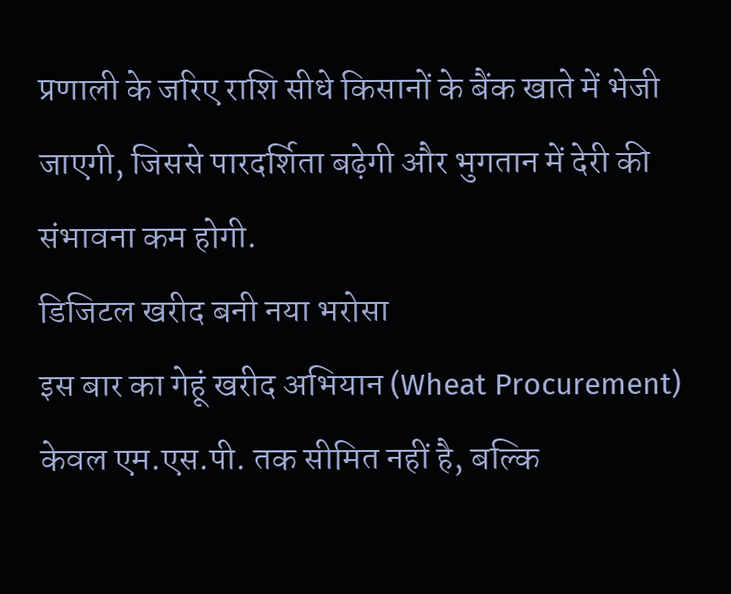प्रणाली के जरिए राशि सीधे किसानों के बैंक खाते में भेजी जाएगी, जिससे पारदर्शिता बढ़ेगी और भुगतान में देरी की संभावना कम होगी.
डिजिटल खरीद बनी नया भरोसा
इस बार का गेहूं खरीद अभियान (Wheat Procurement) केवल एम.एस.पी. तक सीमित नहीं है, बल्कि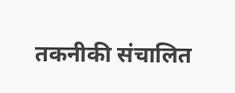तकनीकी संचालित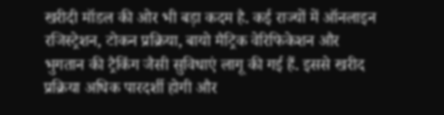खरीदी मॉडल की ओर भी बड़ा कदम है. कई राज्यों में ऑनलाइन रजिस्ट्रेशन, टोकन प्रक्रिया, बायो मैट्रिक वेरिफिकेशन और भुगतान की ट्रैकिंग जैसी सुविधाएं लागू की गई हैं. इससे खरीद प्रक्रिया अधिक पारदर्शी होगी और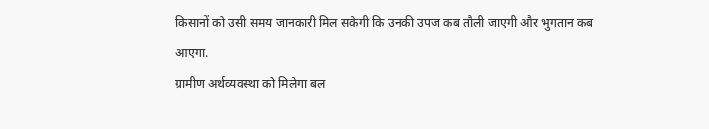किसानों को उसी समय जानकारी मिल सकेगी कि उनकी उपज कब तौली जाएगी और भुगतान कब आएगा.
ग्रामीण अर्थव्यवस्था को मिलेगा बल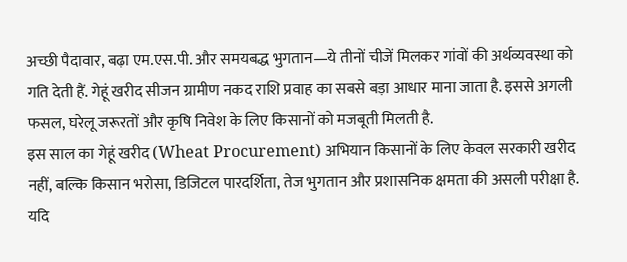अच्छी पैदावार, बढ़ा एम.एस.पी. और समयबद्ध भुगतान—ये तीनों चीजें मिलकर गांवों की अर्थव्यवस्था को गति देती हैं. गेहूं खरीद सीजन ग्रामीण नकद राशि प्रवाह का सबसे बड़ा आधार माना जाता है. इससे अगली फसल, घरेलू जरूरतों और कृषि निवेश के लिए किसानों को मजबूती मिलती है.
इस साल का गेहूं खरीद (Wheat Procurement) अभियान किसानों के लिए केवल सरकारी खरीद नहीं, बल्कि किसान भरोसा, डिजिटल पारदर्शिता, तेज भुगतान और प्रशासनिक क्षमता की असली परीक्षा है. यदि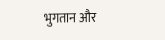भुगतान और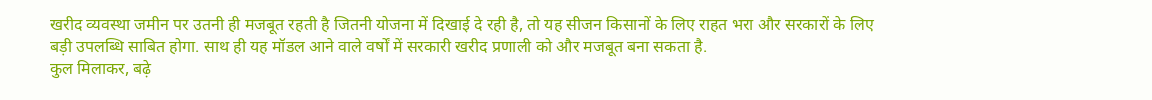खरीद व्यवस्था जमीन पर उतनी ही मजबूत रहती है जितनी योजना में दिखाई दे रही है, तो यह सीजन किसानों के लिए राहत भरा और सरकारों के लिए बड़ी उपलब्धि साबित होगा. साथ ही यह मॉडल आने वाले वर्षों में सरकारी खरीद प्रणाली को और मजबूत बना सकता है.
कुल मिलाकर, बढ़े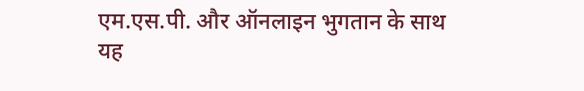एम.एस.पी. और ऑनलाइन भुगतान के साथ यह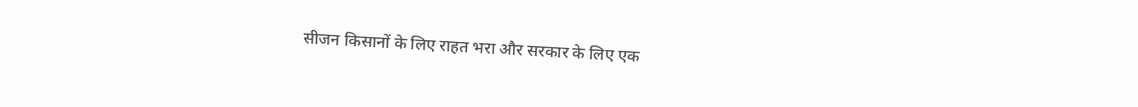सीजन किसानों के लिए राहत भरा और सरकार के लिए एक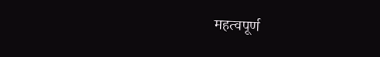महत्वपूर्ण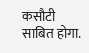कसौटी साबित होगा.